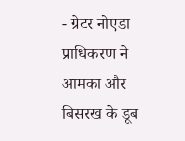- ग्रेटर नोएडा प्राधिकरण ने आमका और बिसरख के डूब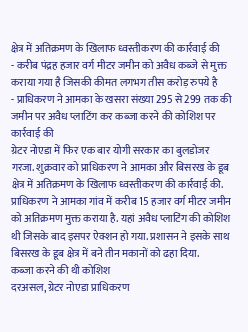क्षेत्र में अतिक्रमण के खिलाफ ध्वस्तीकरण की कार्रवाई की
- करीब पंद्रह हजार वर्ग मीटर जमीन को अवैध कब्जे से मुक्त कराया गया है जिसकी कीमत लगभग तीस करोड़ रुपये है
- प्राधिकरण ने आमका के खसरा संख्या 295 से 299 तक की जमीन पर अवैध प्लाटिंग कर कब्जा करने की कोशिश पर कार्रवाई की
ग्रेटर नोएडा में फिर एक बार योगी सरकार का बुलडोजर गरजा. शुक्रवार को प्राधिकरण ने आमका और बिसरख के डूब क्षेत्र में अतिक्रमण के खिलाफ ध्वस्तीकरण की कार्रवाई की. प्राधिकरण ने आमका गांव में करीब 15 हजार वर्ग मीटर जमीन को अतिक्रमण मुक्त कराया है. यहां अवैध प्लाटिंग की कोशिश थी जिसके बाद इसपर ऐक्शन हो गया. प्रशासन ने इसके साथ बिसरख के डूब क्षेत्र में बने तीन मकानों को ढहा दिया.
कब्जा करने की थी कोशिश
दरअसल, ग्रेटर नोएडा प्राधिकरण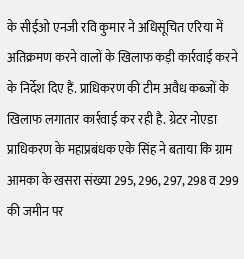के सीईओ एनजी रवि कुमार ने अधिसूचित एरिया में अतिक्रमण करने वालों के खिलाफ कड़ी कार्रवाई करने के निर्देश दिए हैं. प्राधिकरण की टीम अवैध कब्जों के खिलाफ लगातार कार्रवाई कर रही है. ग्रेटर नोएडा प्राधिकरण के महाप्रबंधक एके सिंह ने बताया कि ग्राम आमका के खसरा संख्या 295, 296, 297, 298 व 299 की जमीन पर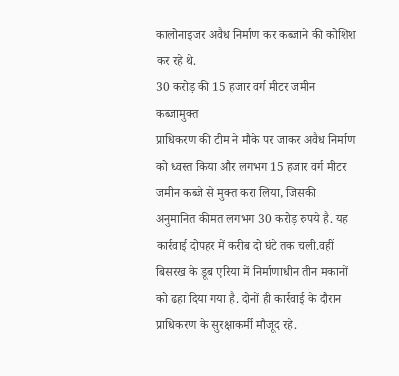कालोनाइजर अवैध निर्माण कर कब्जाने की कोशिश कर रहे थे.
30 करोड़ की 15 हजार वर्ग मीटर जमीन कब्जामुक्त
प्राधिकरण की टीम ने मौके पर जाकर अवैध निर्माण को ध्वस्त किया और लगभग 15 हजार वर्ग मीटर जमीन कब्जे से मुक्त करा लिया, जिसकी अनुमानित कीमत लगभग 30 करोड़ रुपये है. यह कार्रवाई दोपहर में करीब दो घंटे तक चली.वहीं बिसरख के डूब एरिया में निर्माणाधीन तीन मकानों को ढहा दिया गया है. दोनों ही कार्रवाई के दौरान प्राधिकरण के सुरक्षाकर्मी मौजूद रहे.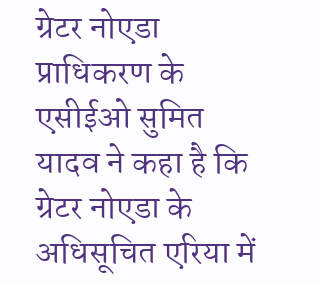ग्रेटर नोएडा प्राधिकरण के एसीईओ सुमित यादव ने कहा है कि ग्रेटर नोएडा के अधिसूचित एरिया में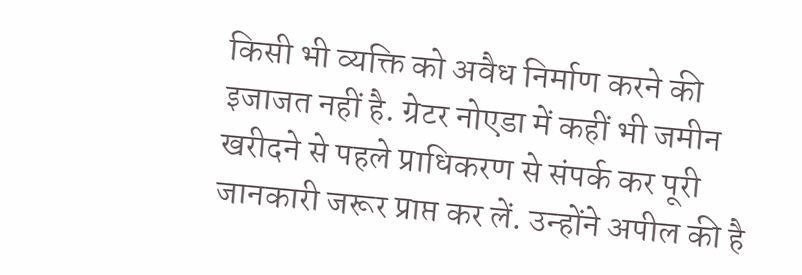किसी भी व्यक्ति को अवैध निर्माण करने की इजाजत नहीं है. ग्रेटर नोएडा में कहीं भी जमीन खरीदने से पहले प्राधिकरण से संपर्क कर पूरी जानकारी जरूर प्राप्त कर लें. उन्होंने अपील की है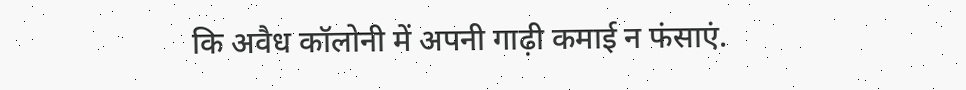कि अवैध कॉलोनी में अपनी गाढ़ी कमाई न फंसाएं.